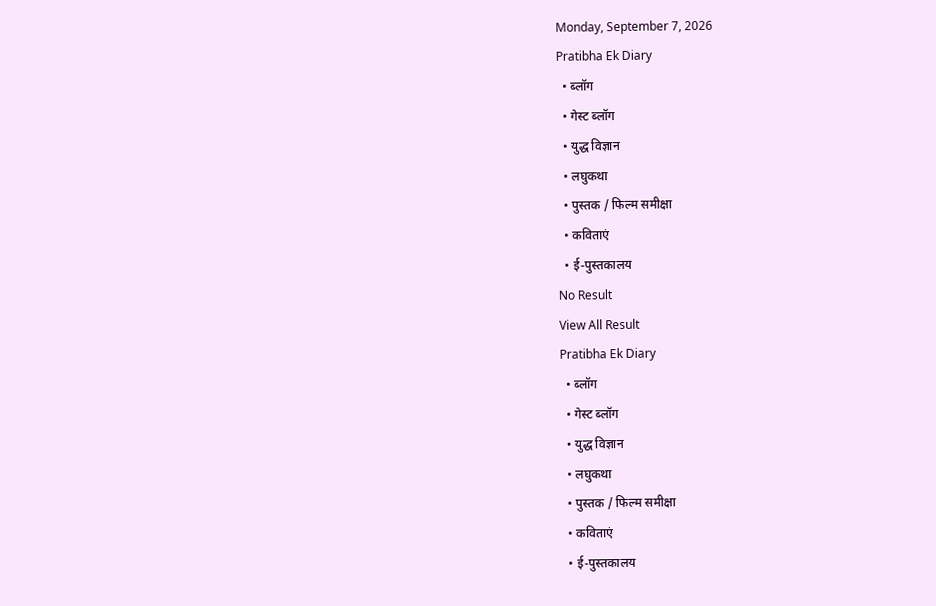Monday, September 7, 2026
Pratibha Ek Diary
  • ब्लॉग
  • गेस्ट ब्लॉग
  • युद्ध विज्ञान
  • लघुकथा
  • पुस्तक / फिल्म समीक्षा
  • कविताएं
  • ई-पुस्तकालय
No Result
View All Result
Pratibha Ek Diary
  • ब्लॉग
  • गेस्ट ब्लॉग
  • युद्ध विज्ञान
  • लघुकथा
  • पुस्तक / फिल्म समीक्षा
  • कविताएं
  • ई-पुस्तकालय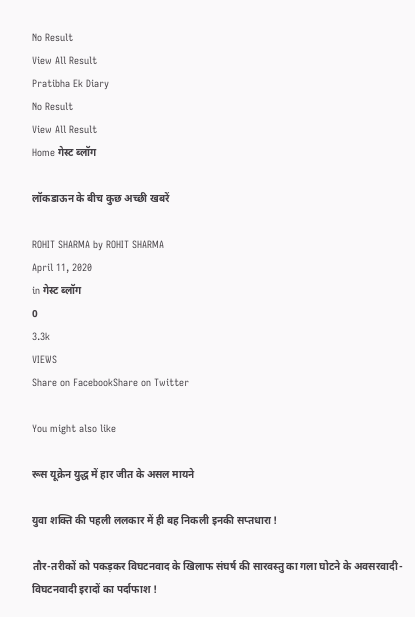No Result
View All Result
Pratibha Ek Diary
No Result
View All Result
Home गेस्ट ब्लॉग

लॉकडाऊन के बीच कुछ अच्छी खबरें

ROHIT SHARMA by ROHIT SHARMA
April 11, 2020
in गेस्ट ब्लॉग
0
3.3k
VIEWS
Share on FacebookShare on Twitter

You might also like

रूस यूक्रेन युद्ध में हार जीत के असल मायने

युवा शक्ति की पहली ललकार में ही बह निकली इनकी सप्तधारा !

तौर-तरीकों को पकड़कर विघटनवाद के खिलाफ संघर्ष की सारवस्तु का गला घोटने के अवसरवादी-विघटनवादी इरादों का पर्दाफाश !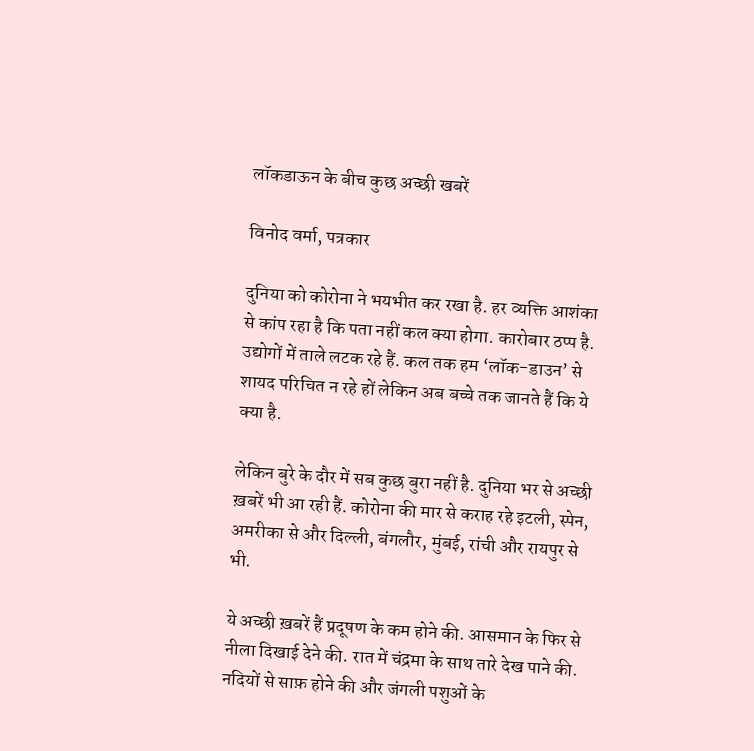लॉकडाऊन के बीच कुछ अच्छी खबरें

विनोद वर्मा, पत्रकार

दुनिया को कोरोना ने भयभीत कर रखा है. हर व्यक्ति आशंका से कांप रहा है कि पता नहीं कल क्या होगा. कारोबार ठप्प है. उद्योगों में ताले लटक रहे हैं. कल तक हम ‘लॉक-डाउन’ से शायद परिचित न रहे हों लेकिन अब बच्चे तक जानते हैं कि ये क्या है.

लेकिन बुरे के दौर में सब कुछ बुरा नहीं है. दुनिया भर से अच्छी ख़बरें भी आ रही हैं. कोरोना की मार से कराह रहे इटली, स्पेन, अमरीका से और दिल्ली, बंगलौर, मुंबई, रांची और रायपुर से भी.

ये अच्छी ख़बरें हैं प्रदूषण के कम होने की. आसमान के फिर से नीला दिखाई देने की. रात में चंद्रमा के साथ तारे देख पाने की. नदियों से साफ़ होने की और जंगली पशुओं के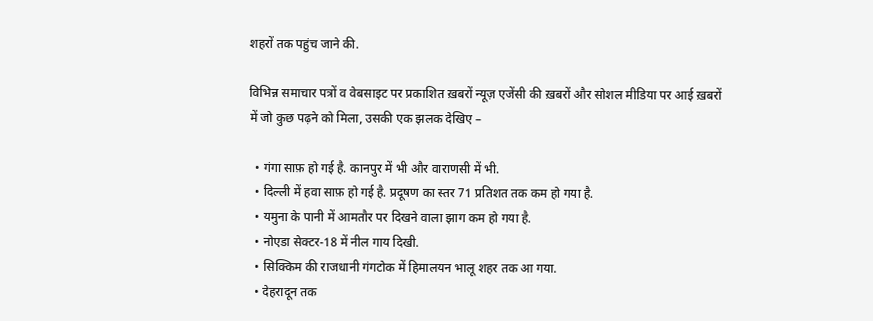शहरों तक पहुंच जाने की.

विभिन्न समाचार पत्रों व वेबसाइट पर प्रकाशित ख़बरों न्यूज़ एजेंसी की ख़बरों और सोशल मीडिया पर आई ख़बरों में जो कुछ पढ़ने को मिला, उसकी एक झलक देखिए –

  • गंगा साफ़ हो गई है. कानपुर में भी और वाराणसी में भी.
  • दिल्ली में हवा साफ़ हो गई है. प्रदूषण का स्तर 71 प्रतिशत तक कम हो गया है.
  • यमुना के पानी में आमतौर पर दिखने वाला झाग कम हो गया है.
  • नोएडा सेक्टर-18 में नील गाय दिखी.
  • सिक्किम की राजधानी गंगटोक में हिमालयन भालू शहर तक आ गया.
  • देहरादून तक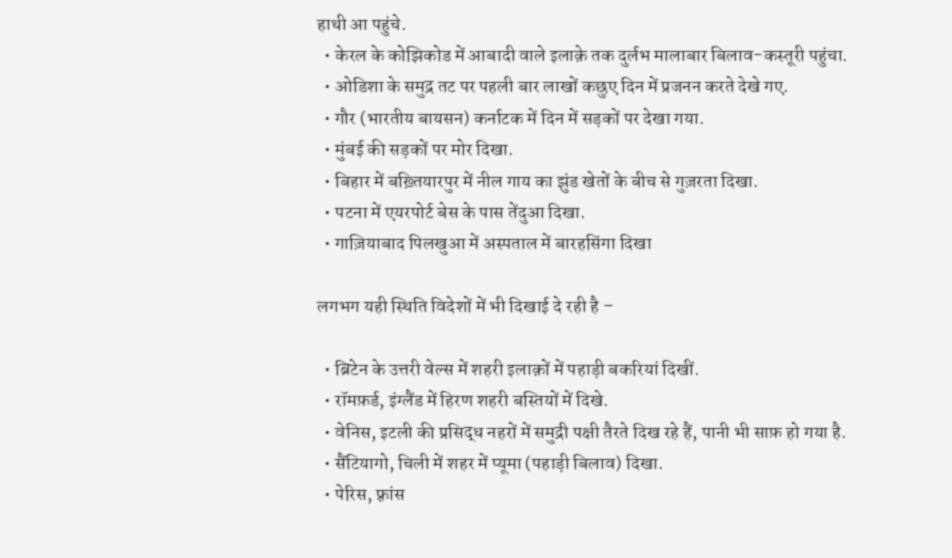हाथी आ पहुंचे.
  • केरल के कोझिकोड में आबादी वाले इलाक़े तक दुर्लभ मालाबार बिलाव-कस्तूरी पहुंचा.
  • ओडिशा के समुद्र तट पर पहली बार लाखों कछुए दिन में प्रजनन करते देखे गए.
  • गौर (भारतीय बायसन) कर्नाटक में दिन में सड़कों पर देखा गया.
  • मुंबई की सड़कों पर मोर दिखा.
  • बिहार में बख़्तियारपुर में नील गाय का झुंड खेतों के बीच से गुज़रता दिखा.
  • पटना में एयरपोर्ट बेस के पास तेंदुआ दिखा.
  • गाज़ियाबाद पिलखुआ में अस्पताल में बारहसिंगा दिखा

लगभग यही स्थिति विदेशों में भी दिखाई दे रही है –

  • ब्रिटेन के उत्तरी वेल्स में शहरी इलाक़ों में पहाड़ी बकरियां दिखीं.
  • रॉमफ़र्ड, इंग्लैंड में हिरण शहरी बस्तियों में दिखे.
  • वेनिस, इटली की प्रसिद्ध नहरों में समुद्री पक्षी तैरते दिख रहे हैं, पानी भी साफ़ हो गया है.
  • सैंटियागो, चिली में शहर में प्यूमा (पहाड़ी बिलाव) दिखा.
  • पेरिस, फ़्रांस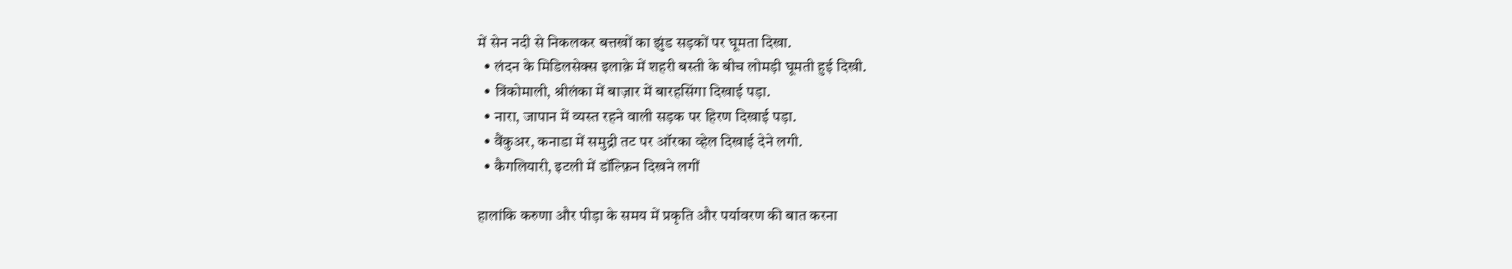में सेन नदी से निकलकर बत्तखों का झुंड सड़कों पर घूमता दिखा.
  • लंदन के मिडिलसेक्स इलाक़े में शहरी बस्ती के बीच लोमड़ी घूमती हुई दिखी.
  • त्रिंकोमाली, श्रीलंका में बाज़ार में बारहसिंगा दिखाई पड़ा.
  • नारा, जापान में व्यस्त रहने वाली सड़क पर हिरण दिखाई पड़ा.
  • वैंकुअर, कनाडा में समुद्री तट पर ऑरका व्हेल दिखाई देने लगी.
  • कैगलियारी, इटली में डॉल्फ़िन दिखने लगीं

हालांकि करुणा और पीड़ा के समय में प्रकृति और पर्यावरण की बात करना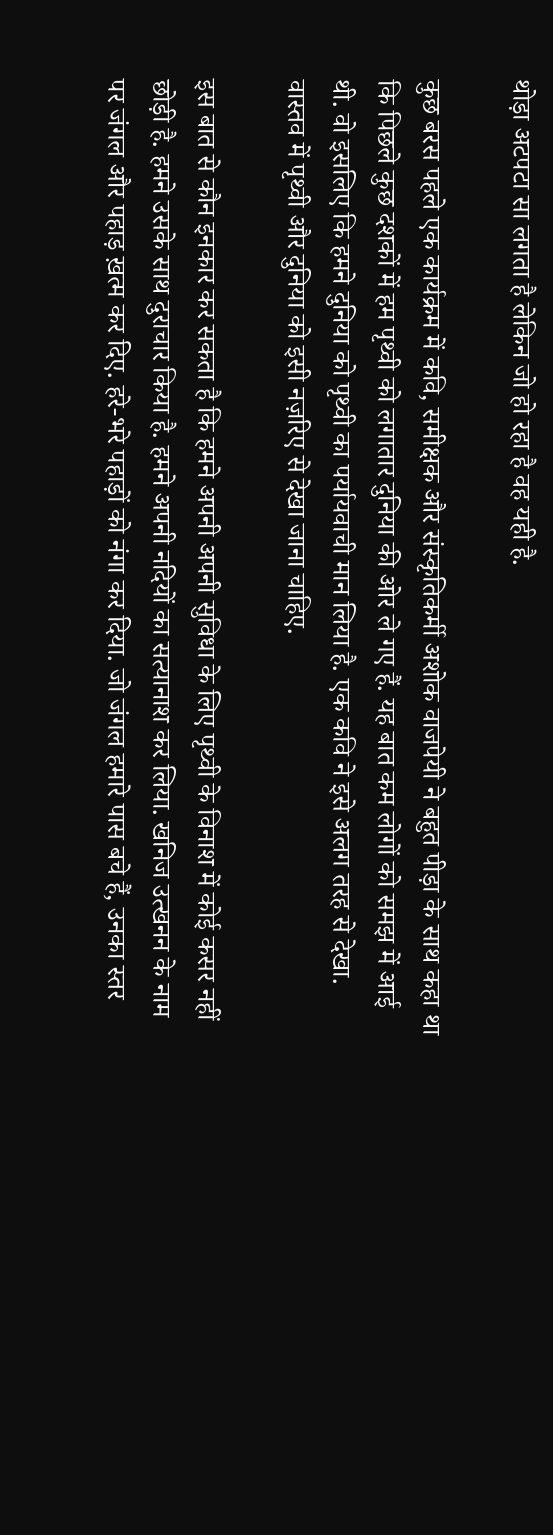थोड़ा अटपटा सा लगता है लेकिन जो हो रहा है वह यही है.

कुछ बरस पहले एक कार्यक्रम में कवि, समीक्षक और संस्कृतिकर्मी अशोक वाजपेयी ने बहुत पीड़ा के साथ कहा था कि पिछले कुछ दशकों में हम पृथ्वी को लगातार दुनिया की ओर ले गए हैं. यह बात कम लोगों को समझ में आई थी. वो इसलिए कि हमने दुनिया को पृथ्वी का पर्यायवाची मान लिया है. एक कवि ने इसे अलग तरह से देखा. वास्तव में पृथ्वी और दुनिया को इसी नज़रिए से देखा जाना चाहिए.

इस बात से कौन इनकार कर सकता है कि हमने अपनी अपनी सुविधा के लिए पृथ्वी के विनाश में कोई कसर नहीं छोड़ी है. हमने उसके साथ दुराचार किया है. हमने अपनी नदियों का सत्यानाश कर लिया. खनिज उत्खनन के नाम पर जंगल और पहाड़ ख़त्म कर दिए. हरे-भरे पहाड़ों को नंगा कर दिया. जो जंगल हमारे पास बचे हैं, उनका स्तर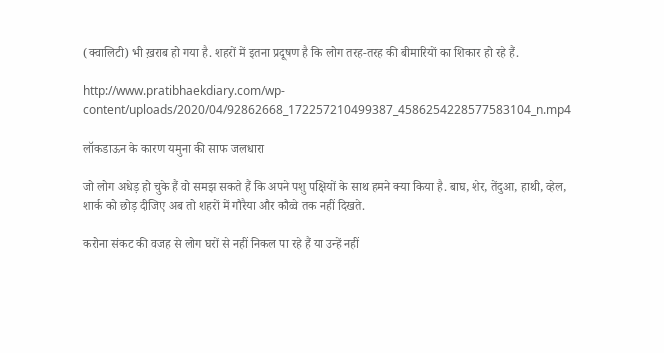(क्वालिटी) भी ख़राब हो गया है. शहरों में इतना प्रदूषण है कि लोग तरह-तरह की बीमारियों का शिकार हो रहे हैं.

http://www.pratibhaekdiary.com/wp-content/uploads/2020/04/92862668_172257210499387_4586254228577583104_n.mp4

लॉकडाऊन के कारण यमुना की साफ जलधारा

जो लोग अधेड़ हो चुके हैं वो समझ सकते हैं कि अपने पशु पक्षियों के साथ हमने क्या किया है. बाघ, शेर, तेंदुआ, हाथी, व्हेल, शार्क को छोड़ दीजिए अब तो शहरों में गौरैया और कौव्वे तक नहीं दिखते.

करोना संकट की वजह से लोग घरों से नहीं निकल पा रहे हैं या उन्हें नहीं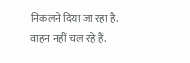निकलने दिया जा रहा है. वाहन नहीं चल रहे हैं.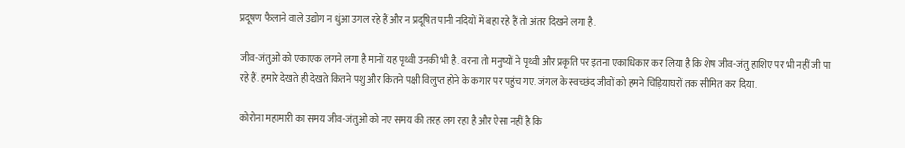प्रदूषण फैलाने वाले उद्योग न धुंआ उगल रहे हैं और न प्रदूषित पानी नदियों में बहा रहे हैं तो अंतर दिखने लगा है.

जीव-जंतुओं को एकाएक लगने लगा है मानों यह पृथ्वी उनकी भी है. वरना तो मनुष्यों ने पृथ्वी और प्रकृति पर इतना एकाधिकार कर लिया है कि शेष जीव-जंतु हाशिए पर भी नहीं जी पा रहे हैं. हमारे देखते ही देखते कितने पशु और कितने पक्षी विलुप्त होने के कगार पर पहुंच गए. जंगल के स्वच्छंद जीवों को हमने चिड़ियाघरों तक सीमित कर दिया.

कोरोना महामारी का समय जीव-जंतुओं को नए समय की तरह लग रहा है और ऐसा नहीं है कि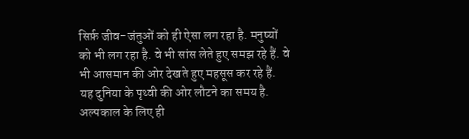सिर्फ़ जीव-जंतुओं को ही ऐसा लग रहा है. मनुष्यों को भी लग रहा है. वे भी सांस लेते हुए समझ रहे हैं. वे भी आसमान की ओर देखते हुए महसूस कर रहे हैं. यह दुनिया के पृथ्वी की ओर लौटने का समय है. अल्पकाल के लिए ही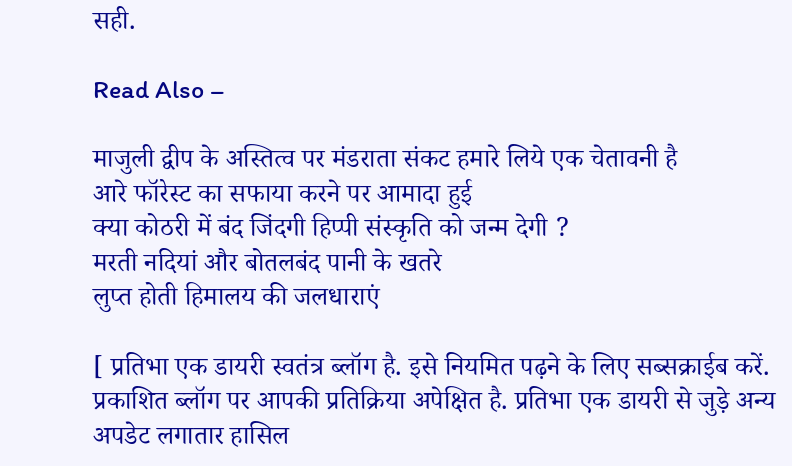सही.

Read Also –

माजुली द्वीप के अस्तित्व पर मंडराता संकट हमारे लिये एक चेतावनी है
आरे फॉरेस्ट का सफाया करने पर आमादा हुई
क्या कोठरी में बंद जिंदगी हिप्पी संस्कृति को जन्म देगी ?
मरती नदियां और बोतलबंद पानी के खतरे
लुप्त होती हिमालय की जलधाराएं

[ प्रतिभा एक डायरी स्वतंत्र ब्लॉग है. इसे नियमित पढ़ने के लिए सब्सक्राईब करें. प्रकाशित ब्लॉग पर आपकी प्रतिक्रिया अपेक्षित है. प्रतिभा एक डायरी से जुड़े अन्य अपडेट लगातार हासिल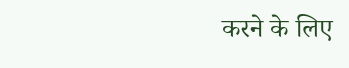करने के लिए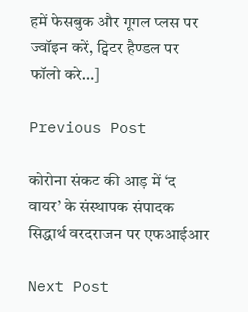हमें फेसबुक और गूगल प्लस पर ज्वॉइन करें, ट्विटर हैण्डल पर फॉलो करे…]

Previous Post

कोरोना संकट की आड़ में ‘द वायर’ के संस्थापक संपादक सिद्धार्थ वरदराजन पर एफआईआर

Next Post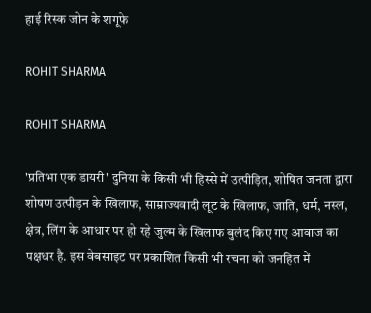हाई रिस्क जोन के शगूफे

ROHIT SHARMA

ROHIT SHARMA

'प्रतिभा एक डायरी' दुनिया के किसी भी हिस्से में उत्पीड़ित, शोषित जनता द्वारा शोषण उत्पीड़न के खिलाफ, साम्राज्यवादी लूट के खिलाफ, जाति, धर्म, नस्ल, क्षेत्र, लिंग के आधार पर हो रहे जुल्म के खिलाफ बुलंद किए गए आवाज का पक्षधर है. इस वेबसाइट पर प्रकाशित किसी भी रचना को जनहित में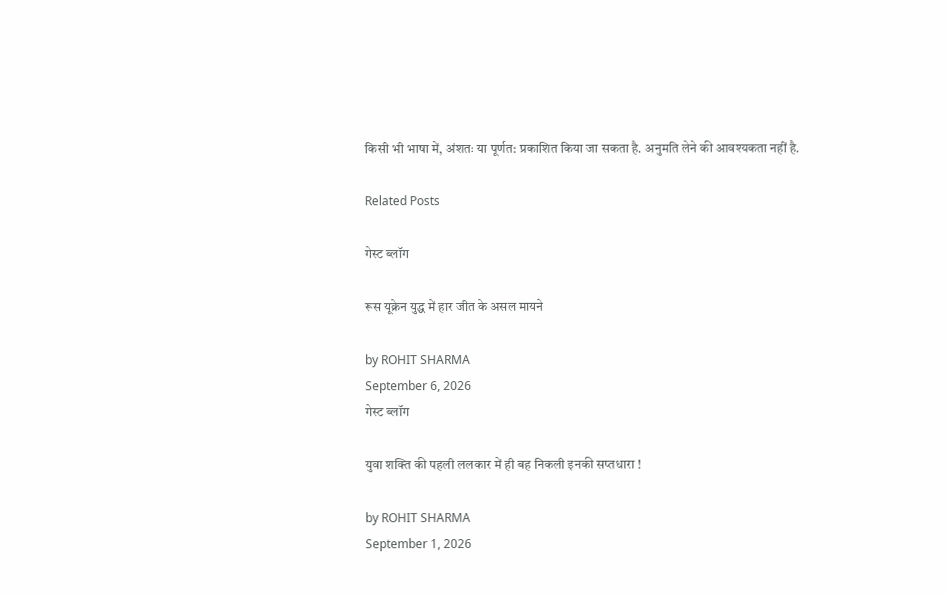किसी भी भाषा में, अंशतः या पूर्णत: प्रकाशित किया जा सकता है. अनुमति लेने की आवश्यकता नहीं है.

Related Posts

गेस्ट ब्लॉग

रूस यूक्रेन युद्ध में हार जीत के असल मायने

by ROHIT SHARMA
September 6, 2026
गेस्ट ब्लॉग

युवा शक्ति की पहली ललकार में ही बह निकली इनकी सप्तधारा !

by ROHIT SHARMA
September 1, 2026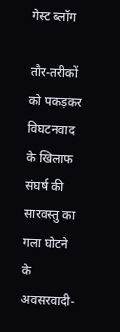गेस्ट ब्लॉग

तौर-तरीकों को पकड़कर विघटनवाद के खिलाफ संघर्ष की सारवस्तु का गला घोटने के अवसरवादी-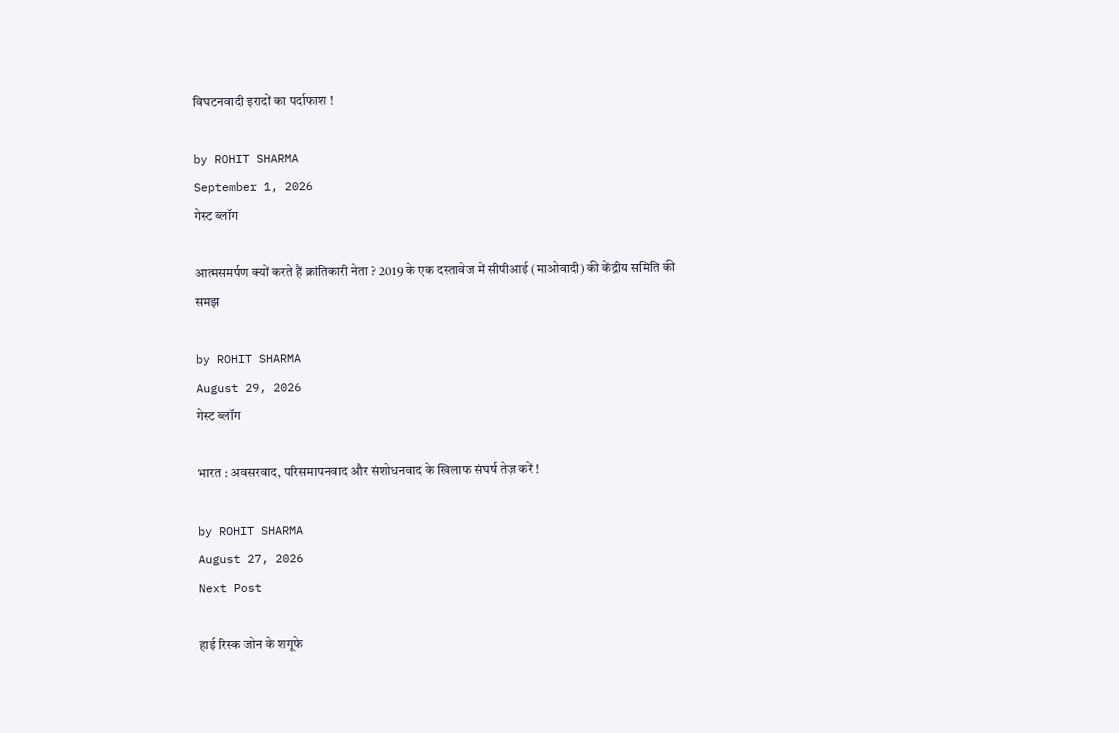विघटनवादी इरादों का पर्दाफाश !

by ROHIT SHARMA
September 1, 2026
गेस्ट ब्लॉग

आत्मसमर्पण क्यों करते हैं क्रांतिकारी नेता ? 2019 के एक दस्तावेज में सीपीआई (माओवादी) की केंद्रीय समिति की समझ

by ROHIT SHARMA
August 29, 2026
गेस्ट ब्लॉग

भारत : अवसरवाद, परिसमापनवाद और संशोधनवाद के खिलाफ संघर्ष तेज़ करें !

by ROHIT SHARMA
August 27, 2026
Next Post

हाई रिस्क जोन के शगूफे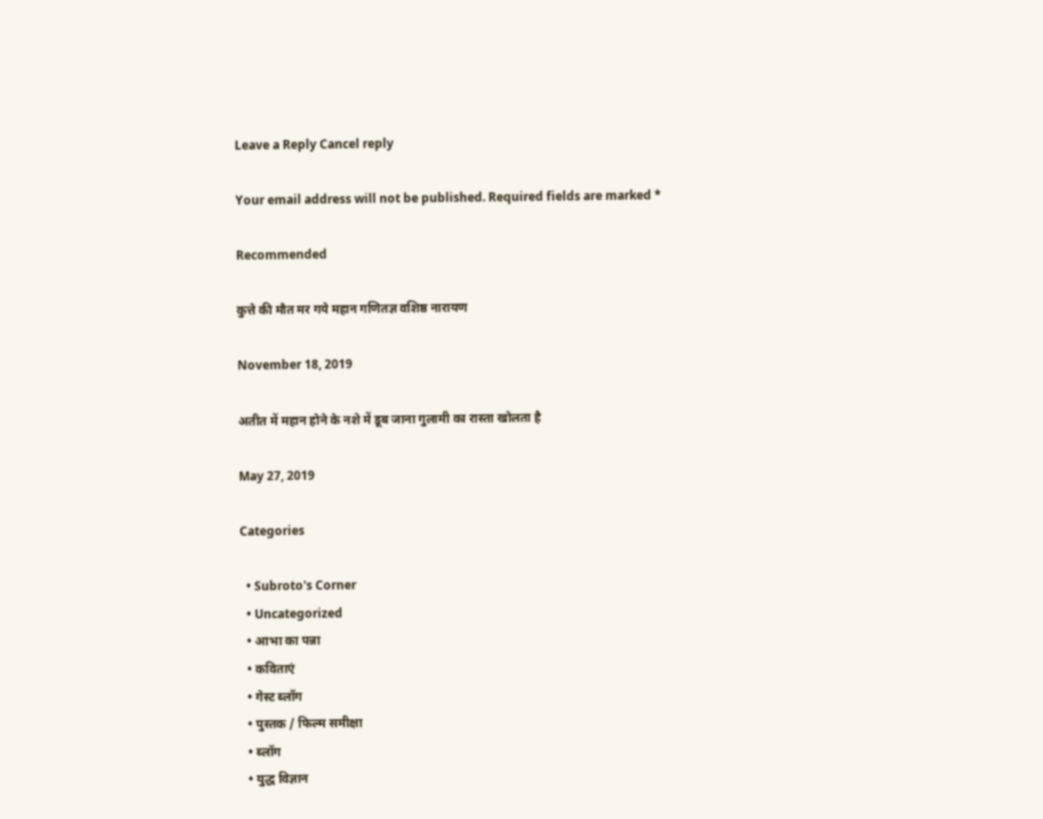Leave a Reply Cancel reply

Your email address will not be published. Required fields are marked *

Recommended

कुत्ते की मौत मर गये महान गणितज्ञ वशिष्ठ नारायण

November 18, 2019

अतीत में महान होने के नशे में डूब जाना गुलामी का रास्ता खोलता है

May 27, 2019

Categories

  • Subroto's Corner
  • Uncategorized
  • आभा का पन्ना
  • कविताएं
  • गेस्ट ब्लॉग
  • पुस्तक / फिल्म समीक्षा
  • ब्लॉग
  • युद्ध विज्ञान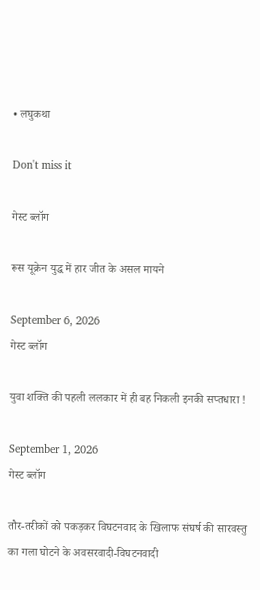• लघुकथा

Don't miss it

गेस्ट ब्लॉग

रूस यूक्रेन युद्ध में हार जीत के असल मायने

September 6, 2026
गेस्ट ब्लॉग

युवा शक्ति की पहली ललकार में ही बह निकली इनकी सप्तधारा !

September 1, 2026
गेस्ट ब्लॉग

तौर-तरीकों को पकड़कर विघटनवाद के खिलाफ संघर्ष की सारवस्तु का गला घोटने के अवसरवादी-विघटनवादी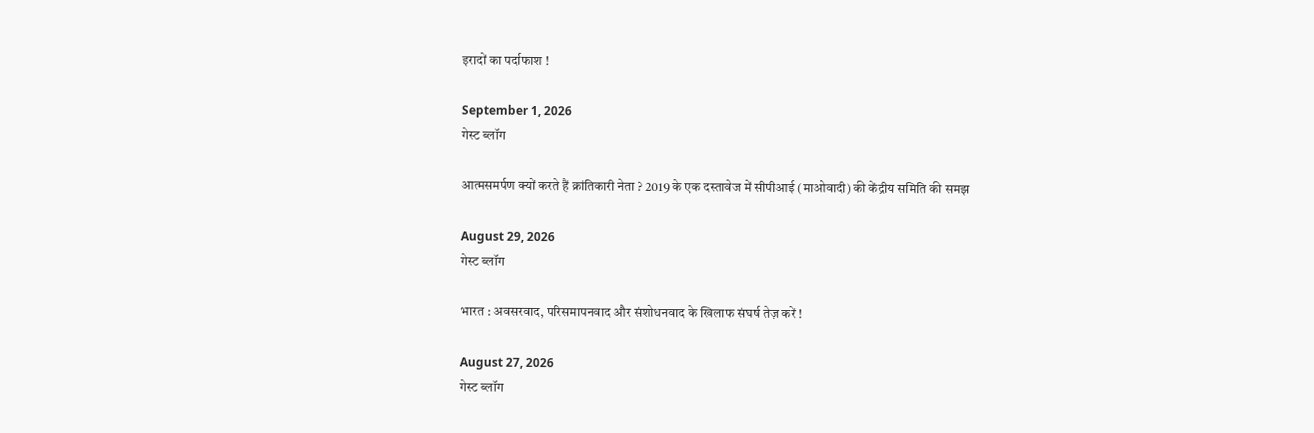इरादों का पर्दाफाश !

September 1, 2026
गेस्ट ब्लॉग

आत्मसमर्पण क्यों करते हैं क्रांतिकारी नेता ? 2019 के एक दस्तावेज में सीपीआई (माओवादी) की केंद्रीय समिति की समझ

August 29, 2026
गेस्ट ब्लॉग

भारत : अवसरवाद, परिसमापनवाद और संशोधनवाद के खिलाफ संघर्ष तेज़ करें !

August 27, 2026
गेस्ट ब्लॉग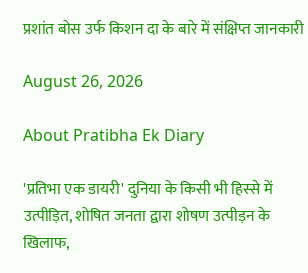प्रशांत बोस उर्फ किशन दा के बारे में संक्षिप्त जानकारी

August 26, 2026

About Pratibha Ek Diary

'प्रतिभा एक डायरी' दुनिया के किसी भी हिस्से में उत्पीड़ित, शोषित जनता द्वारा शोषण उत्पीड़न के खिलाफ,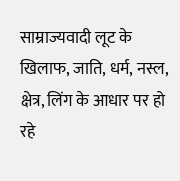साम्राज्यवादी लूट के खिलाफ, जाति, धर्म, नस्ल, क्षेत्र, लिंग के आधार पर हो रहे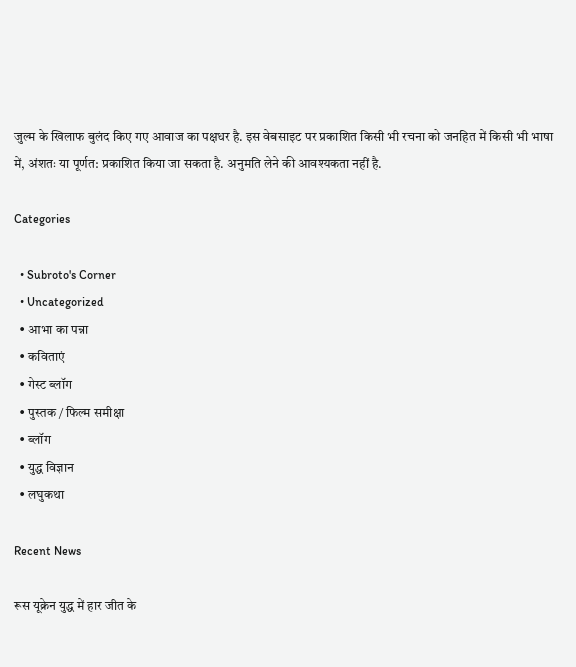जुल्म के खिलाफ बुलंद किए गए आवाज का पक्षधर है. इस वेबसाइट पर प्रकाशित किसी भी रचना को जनहित में किसी भी भाषा में, अंशतः या पूर्णत: प्रकाशित किया जा सकता है. अनुमति लेने की आवश्यकता नहीं है.

Categories

  • Subroto's Corner
  • Uncategorized
  • आभा का पन्ना
  • कविताएं
  • गेस्ट ब्लॉग
  • पुस्तक / फिल्म समीक्षा
  • ब्लॉग
  • युद्ध विज्ञान
  • लघुकथा

Recent News

रूस यूक्रेन युद्ध में हार जीत के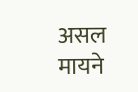असल मायने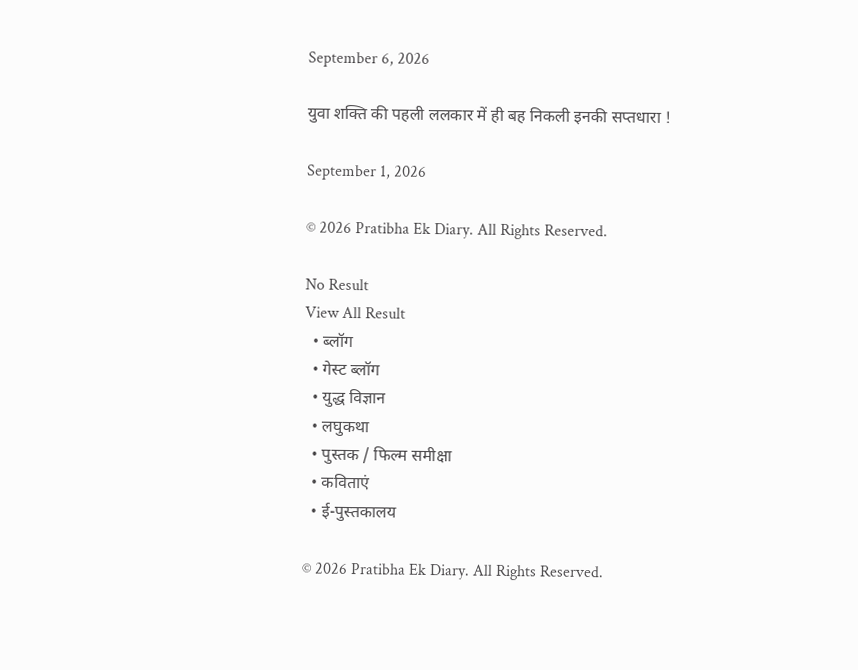September 6, 2026

युवा शक्ति की पहली ललकार में ही बह निकली इनकी सप्तधारा !

September 1, 2026

© 2026 Pratibha Ek Diary. All Rights Reserved.

No Result
View All Result
  • ब्लॉग
  • गेस्ट ब्लॉग
  • युद्ध विज्ञान
  • लघुकथा
  • पुस्तक / फिल्म समीक्षा
  • कविताएं
  • ई-पुस्तकालय

© 2026 Pratibha Ek Diary. All Rights Reserved.